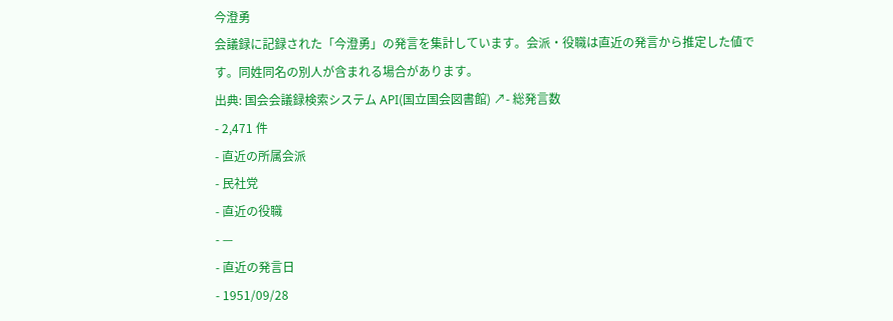今澄勇
会議録に記録された「今澄勇」の発言を集計しています。会派・役職は直近の発言から推定した値です。同姓同名の別人が含まれる場合があります。
出典: 国会会議録検索システム API(国立国会図書館) ↗- 総発言数
- 2,471 件
- 直近の所属会派
- 民社党
- 直近の役職
- —
- 直近の発言日
- 1951/09/28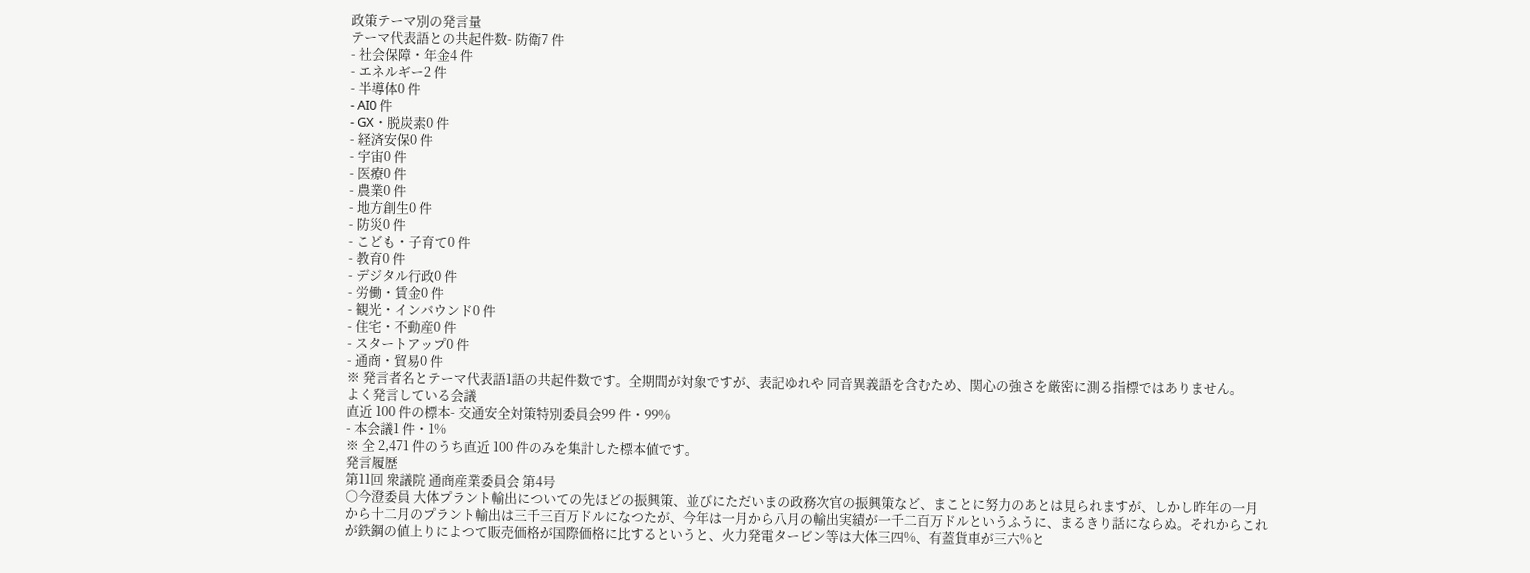政策テーマ別の発言量
テーマ代表語との共起件数- 防衛7 件
- 社会保障・年金4 件
- エネルギー2 件
- 半導体0 件
- AI0 件
- GX・脱炭素0 件
- 経済安保0 件
- 宇宙0 件
- 医療0 件
- 農業0 件
- 地方創生0 件
- 防災0 件
- こども・子育て0 件
- 教育0 件
- デジタル行政0 件
- 労働・賃金0 件
- 観光・インバウンド0 件
- 住宅・不動産0 件
- スタートアップ0 件
- 通商・貿易0 件
※ 発言者名とテーマ代表語1語の共起件数です。全期間が対象ですが、表記ゆれや 同音異義語を含むため、関心の強さを厳密に測る指標ではありません。
よく発言している会議
直近 100 件の標本- 交通安全対策特別委員会99 件・99%
- 本会議1 件・1%
※ 全 2,471 件のうち直近 100 件のみを集計した標本値です。
発言履歴
第11回 衆議院 通商産業委員会 第4号
○今澄委員 大体プラント輸出についての先ほどの振興策、並びにただいまの政務次官の振興策など、まことに努力のあとは見られますが、しかし昨年の一月から十二月のプラント輸出は三千三百万ドルになつたが、今年は一月から八月の輸出実績が一千二百万ドルというふうに、まるきり話にならぬ。それからこれが鉄鋼の値上りによつて販売価格が国際価格に比するというと、火力発電タービン等は大体三四%、有蓋貨車が三六%と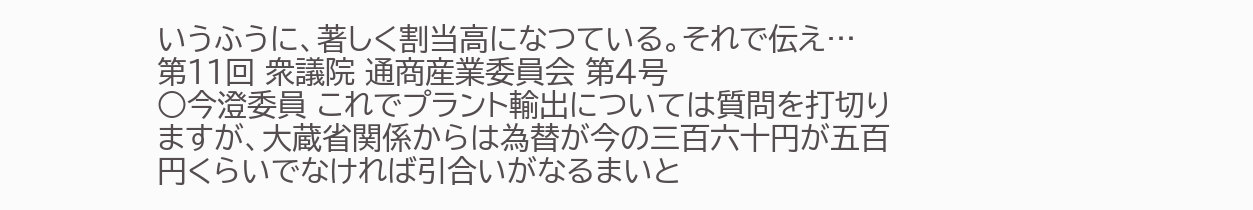いうふうに、著しく割当高になつている。それで伝え…
第11回 衆議院 通商産業委員会 第4号
○今澄委員 これでプラント輸出については質問を打切りますが、大蔵省関係からは為替が今の三百六十円が五百円くらいでなければ引合いがなるまいと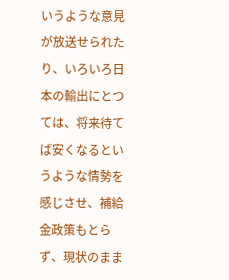いうような意見が放送せられたり、いろいろ日本の輸出にとつては、将来待てば安くなるというような情勢を感じさせ、補給金政策もとらず、現状のまま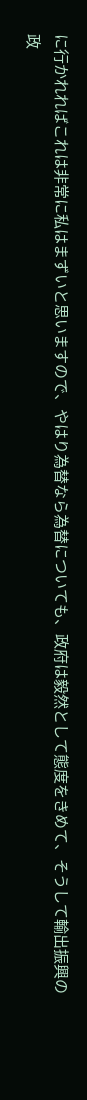に行かれればこれは非常に私はまずいと思いますので、やはり為替なら為替についても、政府は毅然として態度をきめて、そうして輸出振興の政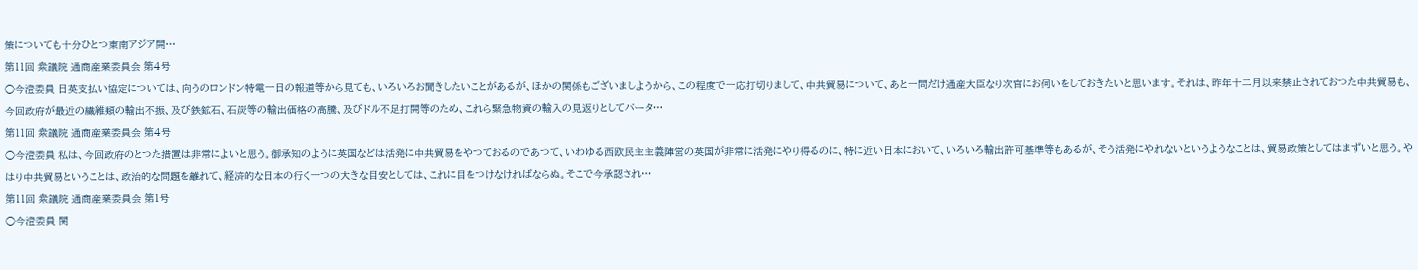策についても十分ひとつ東南アジア開…
第11回 衆議院 通商産業委員会 第4号
○今澄委員 日英支払い協定については、向うのロンドン特電一日の報道等から見ても、いろいろお聞きしたいことがあるが、ほかの関係もございましようから、この程度で一応打切りまして、中共貿易について、あと一問だけ通産大臣なり次官にお伺いをしておきたいと思います。それは、昨年十二月以来禁止されておつた中共貿易も、今回政府が最近の繊維類の輸出不振、及び鉄鉱石、石炭等の輸出価格の高騰、及びドル不足打開等のため、これら緊急物資の輸入の見返りとしてバータ…
第11回 衆議院 通商産業委員会 第4号
○今澄委員 私は、今回政府のとつた措置は非常によいと思う。御承知のように英国などは活発に中共貿易をやつておるのであつて、いわゆる西欧民主主義陣営の英国が非常に活発にやり得るのに、特に近い日本において、いろいろ輸出許可基準等もあるが、そう活発にやれないというようなことは、貿易政策としてはまずいと思う。やはり中共貿易ということは、政治的な問題を離れて、経済的な日本の行く一つの大きな目安としては、これに目をつけなければならぬ。そこで今承認され…
第11回 衆議院 通商産業委員会 第1号
○今澄委員 関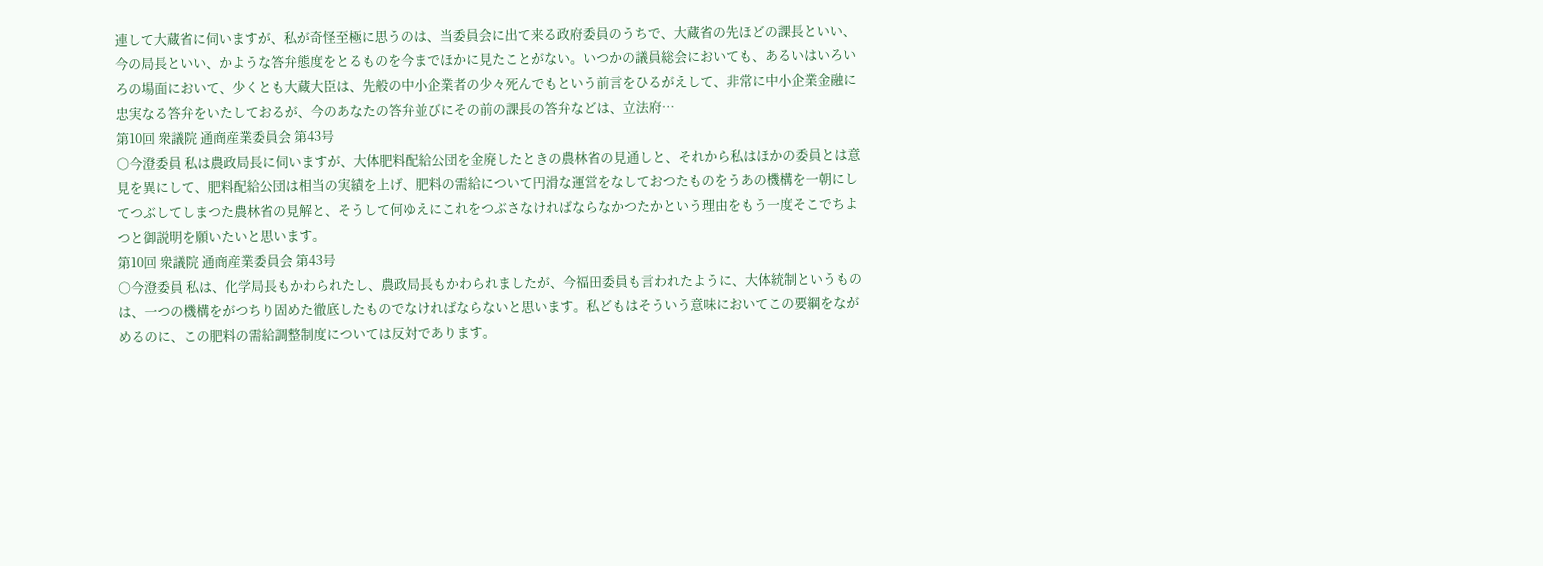連して大蔵省に伺いますが、私が奇怪至極に思うのは、当委員会に出て来る政府委員のうちで、大蔵省の先ほどの課長といい、今の局長といい、かような答弁態度をとるものを今までほかに見たことがない。いつかの議員総会においても、あるいはいろいろの場面において、少くとも大蔵大臣は、先般の中小企業者の少々死んでもという前言をひるがえして、非常に中小企業金融に忠実なる答弁をいたしておるが、今のあなたの答弁並びにその前の課長の答弁などは、立法府…
第10回 衆議院 通商産業委員会 第43号
○今澄委員 私は農政局長に伺いますが、大体肥料配給公団を金廃したときの農林省の見通しと、それから私はほかの委員とは意見を異にして、肥料配給公団は相当の実績を上げ、肥料の需給について円滑な運営をなしておつたものをうあの機構を一朝にしてつぶしてしまつた農林省の見解と、そうして何ゆえにこれをつぶさなければならなかつたかという理由をもう一度そこでちよつと御説明を願いたいと思います。
第10回 衆議院 通商産業委員会 第43号
○今澄委員 私は、化学局長もかわられたし、農政局長もかわられましたが、今福田委員も言われたように、大体統制というものは、一つの機構をがつちり固めた徹底したものでなければならないと思います。私どもはそういう意味においてこの要綱をながめるのに、この肥料の需給調整制度については反対であります。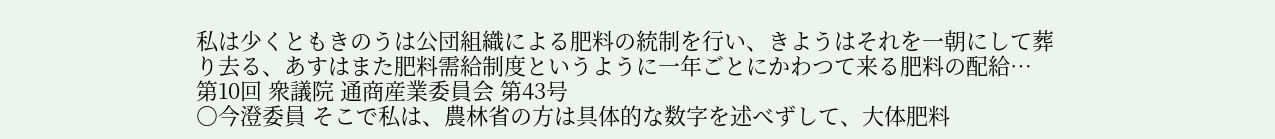私は少くともきのうは公団組織による肥料の統制を行い、きようはそれを一朝にして葬り去る、あすはまた肥料需給制度というように一年ごとにかわつて来る肥料の配給…
第10回 衆議院 通商産業委員会 第43号
○今澄委員 そこで私は、農林省の方は具体的な数字を述べずして、大体肥料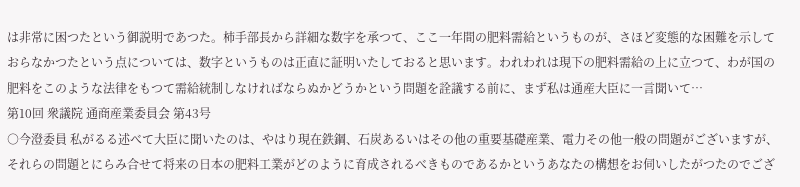は非常に困つたという御説明であつた。柿手部長から詳細な数字を承つて、ここ一年間の肥料需給というものが、さほど変態的な困難を示しておらなかつたという点については、数字というものは正直に証明いたしておると思います。われわれは現下の肥料需給の上に立つて、わが国の肥料をこのような法律をもつて需給統制しなければならぬかどうかという問題を詮議する前に、まず私は通産大臣に一言聞いて…
第10回 衆議院 通商産業委員会 第43号
○今澄委員 私がるる述べて大臣に聞いたのは、やはり現在鉄鋼、石炭あるいはその他の重要基礎産業、電力その他一般の問題がございますが、それらの問題とにらみ合せて将来の日本の肥料工業がどのように育成されるべきものであるかというあなたの構想をお伺いしたがつたのでござ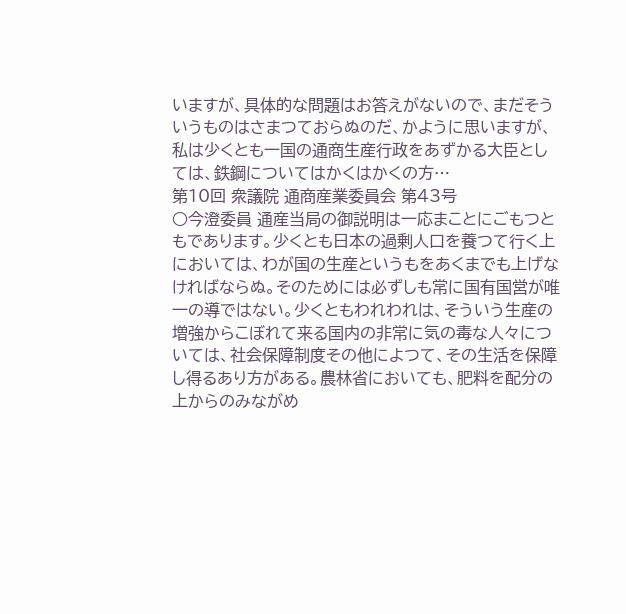いますが、具体的な問題はお答えがないので、まだそういうものはさまつておらぬのだ、かように思いますが、私は少くとも一国の通商生産行政をあずかる大臣としては、鉄鋼についてはかくはかくの方…
第10回 衆議院 通商産業委員会 第43号
○今澄委員 通産当局の御説明は一応まことにごもつともであります。少くとも日本の過剰人口を養つて行く上においては、わが国の生産というもをあくまでも上げなければならぬ。そのためには必ずしも常に国有国営が唯一の導ではない。少くともわれわれは、そういう生産の増強からこぼれて来る国内の非常に気の毒な人々については、社会保障制度その他によつて、その生活を保障し得るあり方がある。農林省においても、肥料を配分の上からのみながめ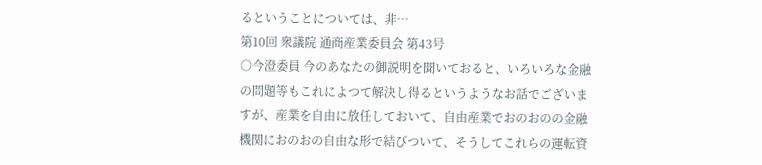るということについては、非…
第10回 衆議院 通商産業委員会 第43号
○今澄委員 今のあなたの御説明を聞いておると、いろいろな金融の問題等もこれによつて解決し得るというようなお話でございますが、産業を自由に放任しておいて、自由産業でおのおのの金融機関におのおの自由な形で結びついて、そうしてこれらの運転資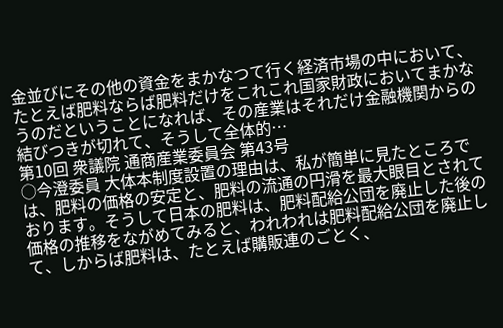金並びにその他の資金をまかなつて行く経済市場の中において、たとえば肥料ならば肥料だけをこれこれ国家財政においてまかなうのだということになれば、その産業はそれだけ金融機関からの結びつきが切れて、そうして全体的…
第10回 衆議院 通商産業委員会 第43号
○今澄委員 大体本制度設置の理由は、私が簡単に見たところでは、肥料の価格の安定と、肥料の流通の円滑を最大眼目とされております。そうして日本の肥料は、肥料配給公団を廃止した後の価格の推移をながめてみると、われわれは肥料配給公団を廃止して、しからば肥料は、たとえば購販連のごとく、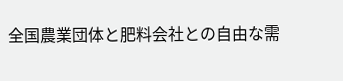全国農業団体と肥料会社との自由な需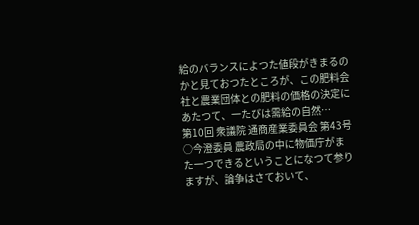給のバランスによつた値段がきまるのかと見ておつたところが、この肥料会社と農業団体との肥料の価格の決定にあたつて、一たびは需給の自然…
第10回 衆議院 通商産業委員会 第43号
○今澄委員 農政局の中に物価庁がまた一つできるということになつて参りますが、論争はさておいて、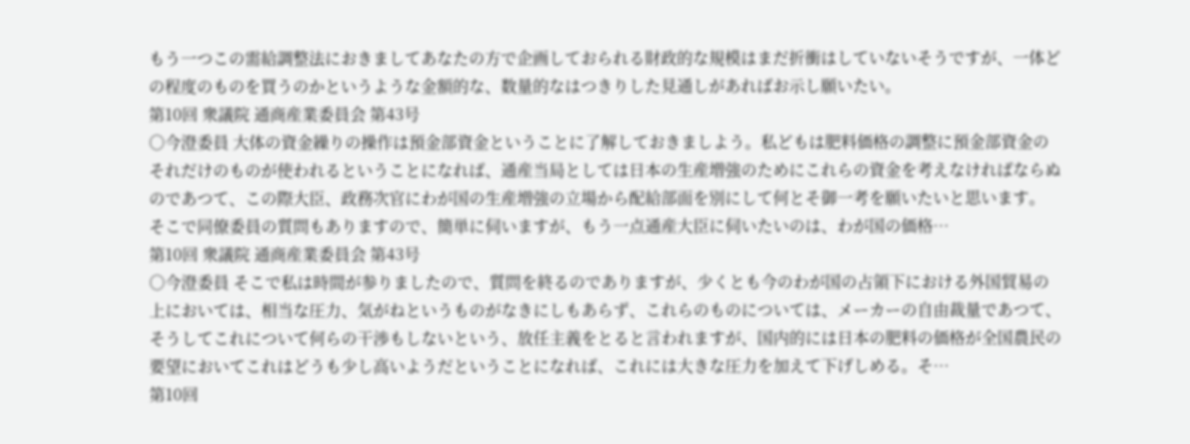もう一つこの需給調整法におきましてあなたの方で企画しておられる財政的な規模はまだ折衝はしていないそうですが、一体どの程度のものを買うのかというような金額的な、数量的なはつきりした見通しがあればお示し願いたい。
第10回 衆議院 通商産業委員会 第43号
○今澄委員 大体の資金繰りの操作は預金部資金ということに了解しておきましよう。私どもは肥料価格の調整に預金部資金のそれだけのものが使われるということになれば、通産当局としては日本の生産増強のためにこれらの資金を考えなければならぬのであつて、この際大臣、政務次官にわが国の生産増強の立場から配給部面を別にして何とそ御一考を願いたいと思います。 そこで同僚委員の質問もありますので、簡単に伺いますが、もう一点通産大臣に伺いたいのは、わが国の価格…
第10回 衆議院 通商産業委員会 第43号
○今澄委員 そこで私は時間が参りましたので、質問を終るのでありますが、少くとも今のわが国の占領下における外国貿易の上においては、相当な圧力、気がねというものがなきにしもあらず、これらのものについては、メーカーの自由裁量であつて、そうしてこれについて何らの干渉もしないという、放任主義をとると言われますが、国内的には日本の肥料の価格が全国農民の要望においてこれはどうも少し高いようだということになれば、これには大きな圧力を加えて下げしめる。そ…
第10回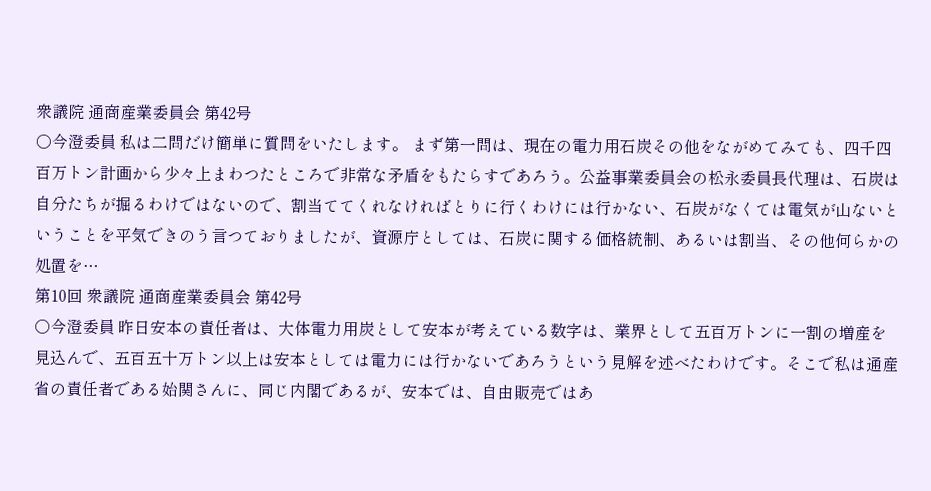衆議院 通商産業委員会 第42号
○今澄委員 私は二問だけ簡単に質問をいたします。 まず第一問は、現在の電力用石炭その他をながめてみても、四千四百万トン計画から少々上まわつたところで非常な矛盾をもたらすであろう。公益事業委員会の松永委員長代理は、石炭は自分たちが掘るわけではないので、割当ててくれなければとりに行くわけには行かない、石炭がなくては電気が山ないということを平気できのう言つておりましたが、資源庁としては、石炭に関する価格統制、あるいは割当、その他何らかの処置を…
第10回 衆議院 通商産業委員会 第42号
○今澄委員 昨日安本の責任者は、大体電力用炭として安本が考えている数字は、業界として五百万トンに一割の増産を見込んで、五百五十万トン以上は安本としては電力には行かないであろうという見解を述べたわけです。そこで私は通産省の責任者である始関さんに、同じ内閣であるが、安本では、自由販売ではあ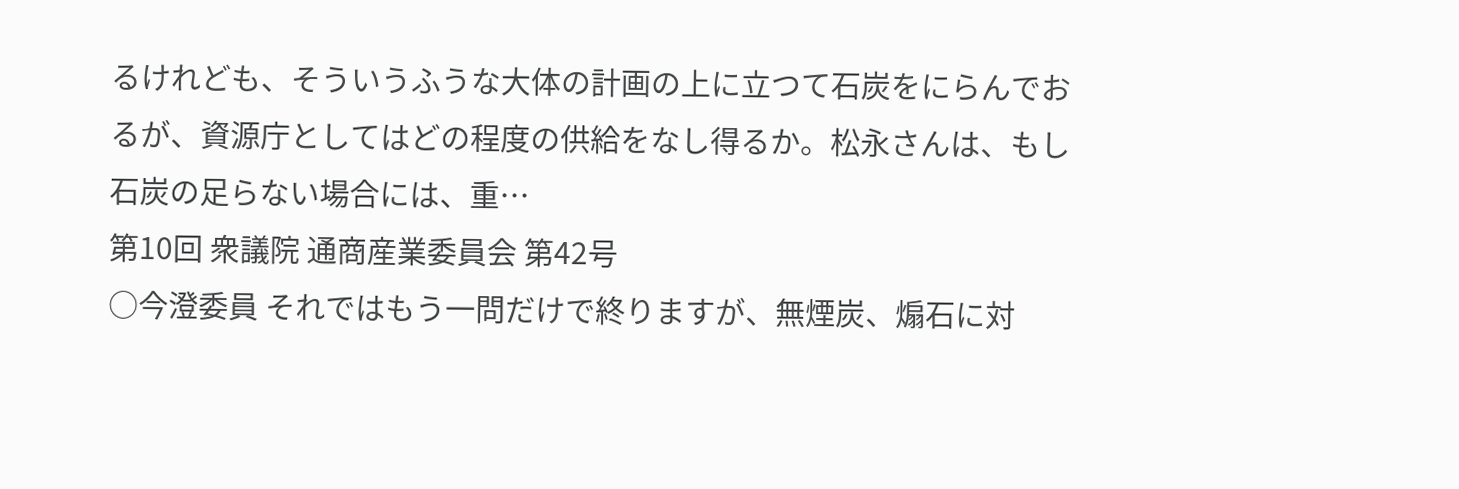るけれども、そういうふうな大体の計画の上に立つて石炭をにらんでおるが、資源庁としてはどの程度の供給をなし得るか。松永さんは、もし石炭の足らない場合には、重…
第10回 衆議院 通商産業委員会 第42号
○今澄委員 それではもう一問だけで終りますが、無煙炭、煽石に対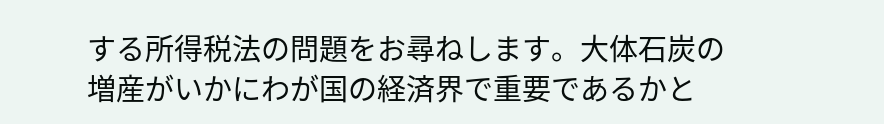する所得税法の問題をお尋ねします。大体石炭の増産がいかにわが国の経済界で重要であるかと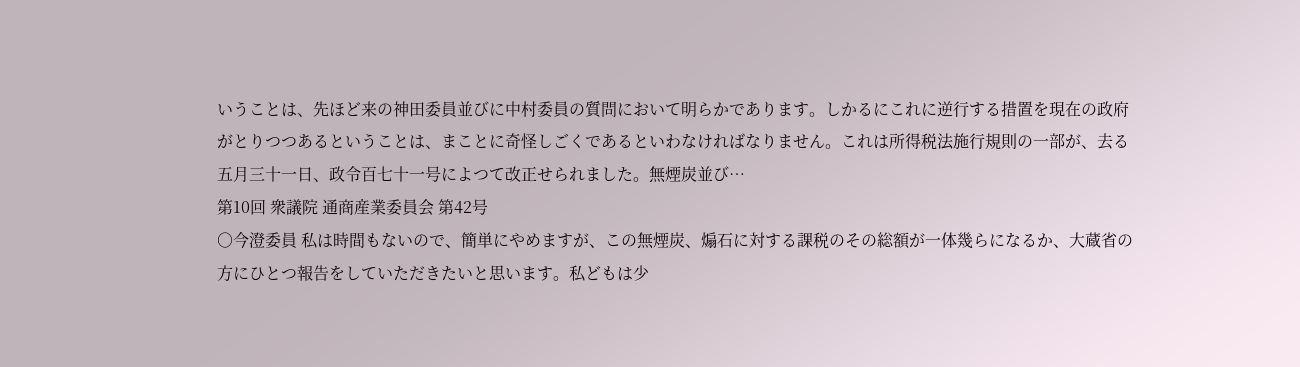いうことは、先ほど来の神田委員並びに中村委員の質問において明らかであります。しかるにこれに逆行する措置を現在の政府がとりつつあるということは、まことに奇怪しごくであるといわなければなりません。これは所得税法施行規則の一部が、去る五月三十一日、政令百七十一号によつて改正せられました。無煙炭並び…
第10回 衆議院 通商産業委員会 第42号
○今澄委員 私は時間もないので、簡単にやめますが、この無煙炭、煽石に対する課税のその総額が一体幾らになるか、大蔵省の方にひとつ報告をしていただきたいと思います。私どもは少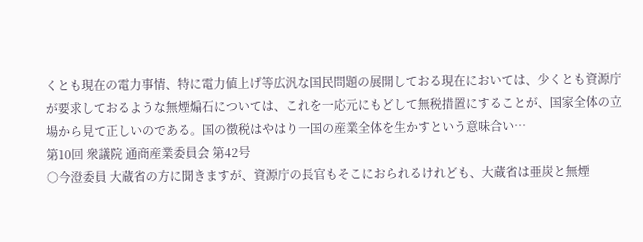くとも現在の電力事情、特に電力値上げ等広汎な国民問題の展開しておる現在においては、少くとも資源庁が要求しておるような無煙煽石については、これを一応元にもどして無税措置にすることが、国家全体の立場から見て正しいのである。国の徴税はやはり一国の産業全体を生かすという意味合い…
第10回 衆議院 通商産業委員会 第42号
○今澄委員 大蔵省の方に聞きますが、資源庁の長官もそこにおられるけれども、大蔵省は亜炭と無煙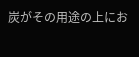炭がその用途の上にお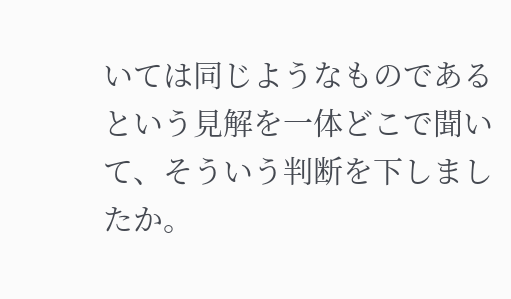いては同じようなものであるという見解を一体どこで聞いて、そういう判断を下しましたか。